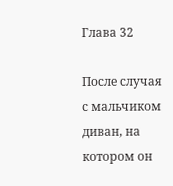Глава 32

После случая с мальчиком диван, на котором он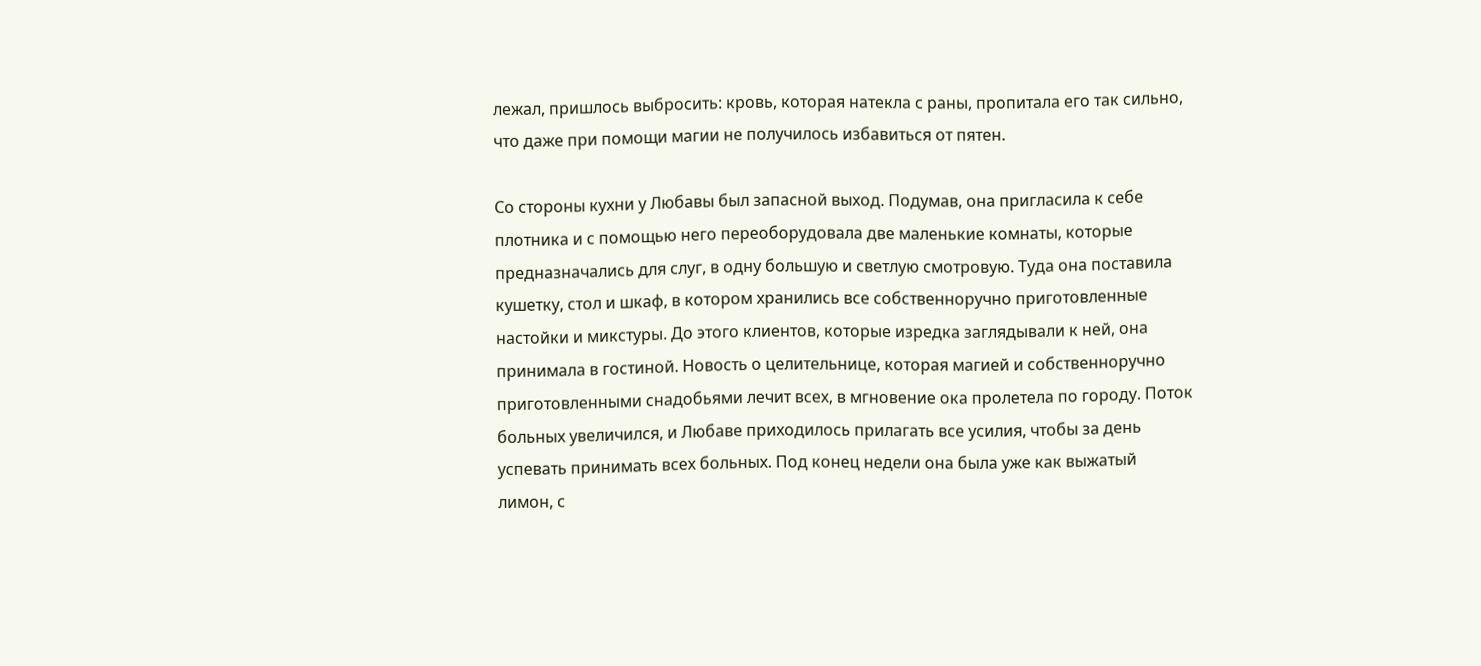лежал, пришлось выбросить: кровь, которая натекла с раны, пропитала его так сильно, что даже при помощи магии не получилось избавиться от пятен.

Со стороны кухни у Любавы был запасной выход. Подумав, она пригласила к себе плотника и с помощью него переоборудовала две маленькие комнаты, которые предназначались для слуг, в одну большую и светлую смотровую. Туда она поставила кушетку, стол и шкаф, в котором хранились все собственноручно приготовленные настойки и микстуры. До этого клиентов, которые изредка заглядывали к ней, она принимала в гостиной. Новость о целительнице, которая магией и собственноручно приготовленными снадобьями лечит всех, в мгновение ока пролетела по городу. Поток больных увеличился, и Любаве приходилось прилагать все усилия, чтобы за день успевать принимать всех больных. Под конец недели она была уже как выжатый лимон, с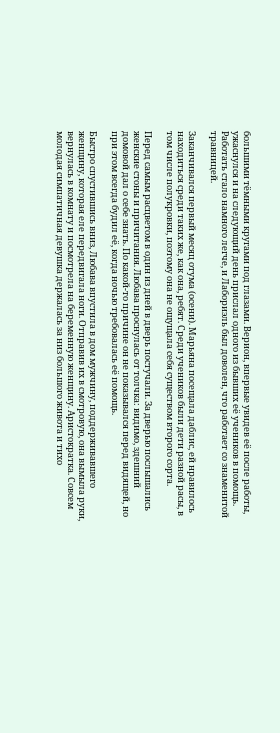большими тёмными кругами под глазами. Верион, впервые увидев её после работы, ужаснулся и на следующий день прислал одного из бывших её учеников в помощь. Работать стало намного легче, и Лабориэль был доволен, что работает со знаменитой травницей.

Заканчивался первый месяц отума (осени). Марьяна посещала даблис, ей нравилось находиться среди таких же, как она, ребят. Среди учеников были дети разной расы, в том числе полукровки, поэтому она не ощущала себя существом второго сорта.

Перед самым расцветом в один из дней в дверь постучали. За дверью послышались женские стоны и причитания. Любава проснулась от толчка: видимо, здешний домовой дал о себе знать. По какой-то причине он не показывался перед видящей, но при этом всегда будил её, когда ночью требовалась её помощь.

Быстро спустившись вниз, Любава впустила в дом мужчину, поддерживавшего женщину, которая еле передвигала ноги. Отправив их в смотровую, она вымыла руки, вернулась в комнату и посмотрела на беременную женщину. Аристократка. Совсем молодая симпатичная девушка держалась за низ большого живота и тихо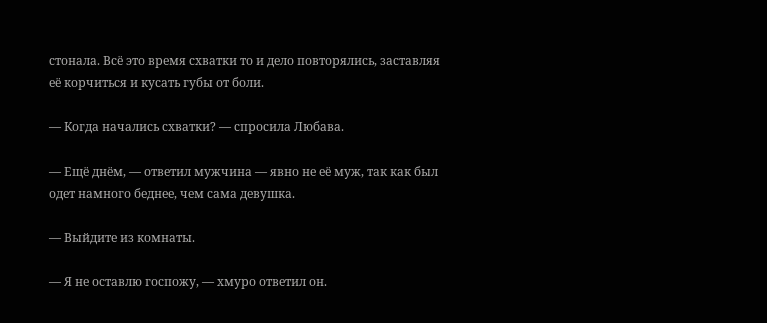стонала. Всё это время схватки то и дело повторялись, заставляя её корчиться и кусать губы от боли.

— Когда начались схватки? — спросила Любава.

— Ещё днём, — ответил мужчина — явно не её муж, так как был одет намного беднее, чем сама девушка.

— Выйдите из комнаты.

— Я не оставлю госпожу, — хмуро ответил он.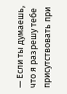— Если ты думаешь, что я разрешу тебе присутствовать при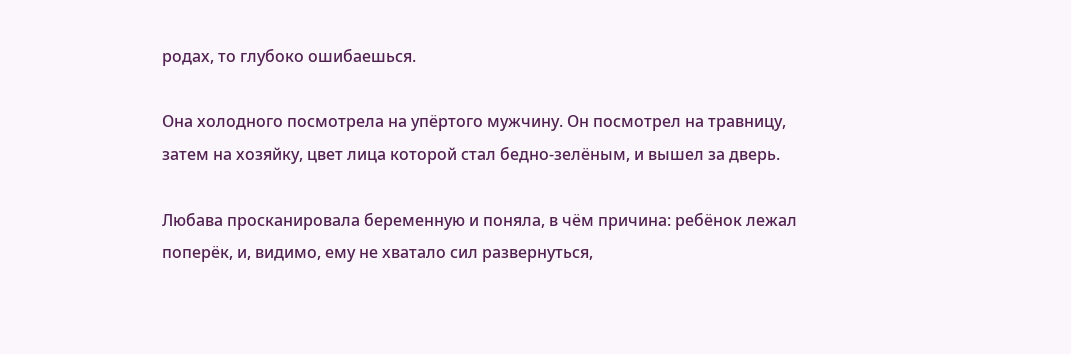родах, то глубоко ошибаешься.

Она холодного посмотрела на упёртого мужчину. Он посмотрел на травницу, затем на хозяйку, цвет лица которой стал бедно-зелёным, и вышел за дверь.

Любава просканировала беременную и поняла, в чём причина: ребёнок лежал поперёк, и, видимо, ему не хватало сил развернуться,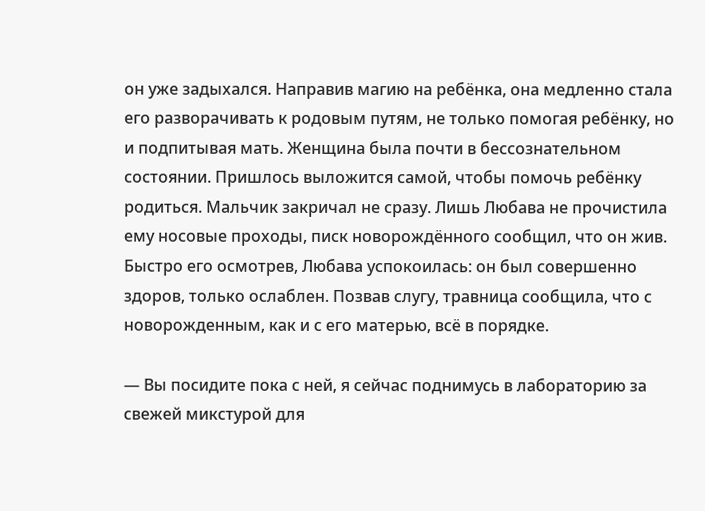он уже задыхался. Направив магию на ребёнка, она медленно стала его разворачивать к родовым путям, не только помогая ребёнку, но и подпитывая мать. Женщина была почти в бессознательном состоянии. Пришлось выложится самой, чтобы помочь ребёнку родиться. Мальчик закричал не сразу. Лишь Любава не прочистила ему носовые проходы, писк новорождённого сообщил, что он жив. Быстро его осмотрев, Любава успокоилась: он был совершенно здоров, только ослаблен. Позвав слугу, травница сообщила, что с новорожденным, как и с его матерью, всё в порядке.

— Вы посидите пока с ней, я сейчас поднимусь в лабораторию за свежей микстурой для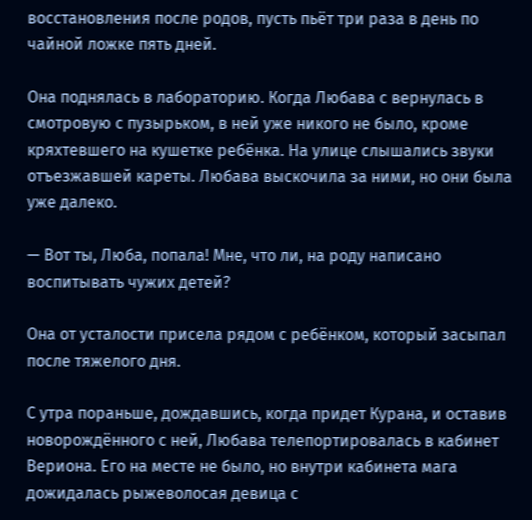восстановления после родов, пусть пьёт три раза в день по чайной ложке пять дней.

Она поднялась в лабораторию. Когда Любава с вернулась в смотровую с пузырьком, в ней уже никого не было, кроме кряхтевшего на кушетке ребёнка. На улице слышались звуки отъезжавшей кареты. Любава выскочила за ними, но они была уже далеко.

— Вот ты, Люба, попала! Мне, что ли, на роду написано воспитывать чужих детей?

Она от усталости присела рядом с ребёнком, который засыпал после тяжелого дня.

С утра пораньше, дождавшись, когда придет Курана, и оставив новорождённого с ней, Любава телепортировалась в кабинет Вериона. Его на месте не было, но внутри кабинета мага дожидалась рыжеволосая девица с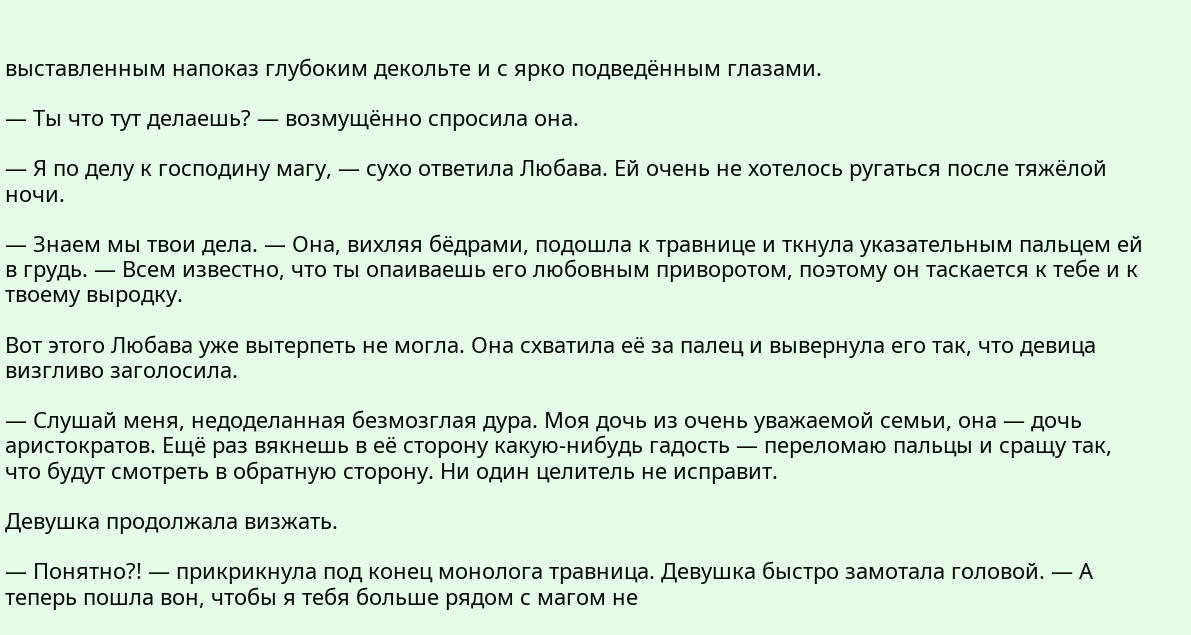выставленным напоказ глубоким декольте и с ярко подведённым глазами.

— Ты что тут делаешь? — возмущённо спросила она.

— Я по делу к господину магу, — сухо ответила Любава. Ей очень не хотелось ругаться после тяжёлой ночи.

— Знаем мы твои дела. — Она, вихляя бёдрами, подошла к травнице и ткнула указательным пальцем ей в грудь. — Всем известно, что ты опаиваешь его любовным приворотом, поэтому он таскается к тебе и к твоему выродку.

Вот этого Любава уже вытерпеть не могла. Она схватила её за палец и вывернула его так, что девица визгливо заголосила.

— Слушай меня, недоделанная безмозглая дура. Моя дочь из очень уважаемой семьи, она — дочь аристократов. Ещё раз вякнешь в её сторону какую-нибудь гадость — переломаю пальцы и сращу так, что будут смотреть в обратную сторону. Ни один целитель не исправит.

Девушка продолжала визжать.

— Понятно?! — прикрикнула под конец монолога травница. Девушка быстро замотала головой. — А теперь пошла вон, чтобы я тебя больше рядом с магом не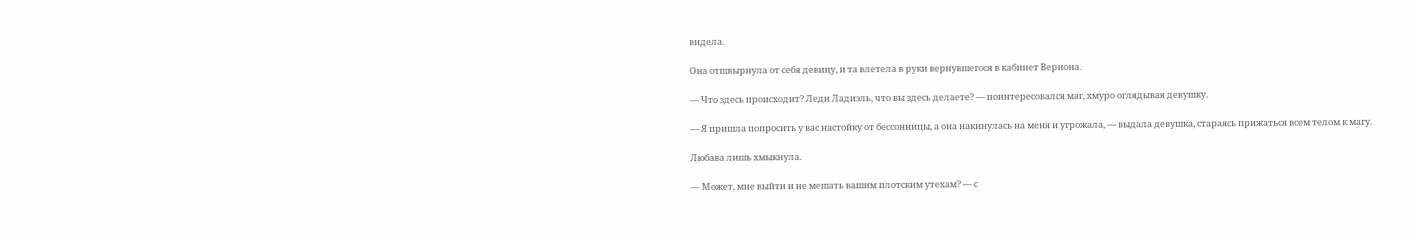видела.

Она отшвырнула от себя девицу, и та влетела в руки вернувшегося в кабинет Вериона.

— Что здесь происходит? Леди Ладиэль, что вы здесь делаете? — поинтересовался маг, хмуро оглядывая девушку.

— Я пришла попросить у вас настойку от бессонницы, а она накинулась на меня и угрожала, — выдала девушка, стараясь прижаться всем телом к магу.

Любава лишь хмыкнула.

— Может, мне выйти и не мешать вашим плотским утехам? — с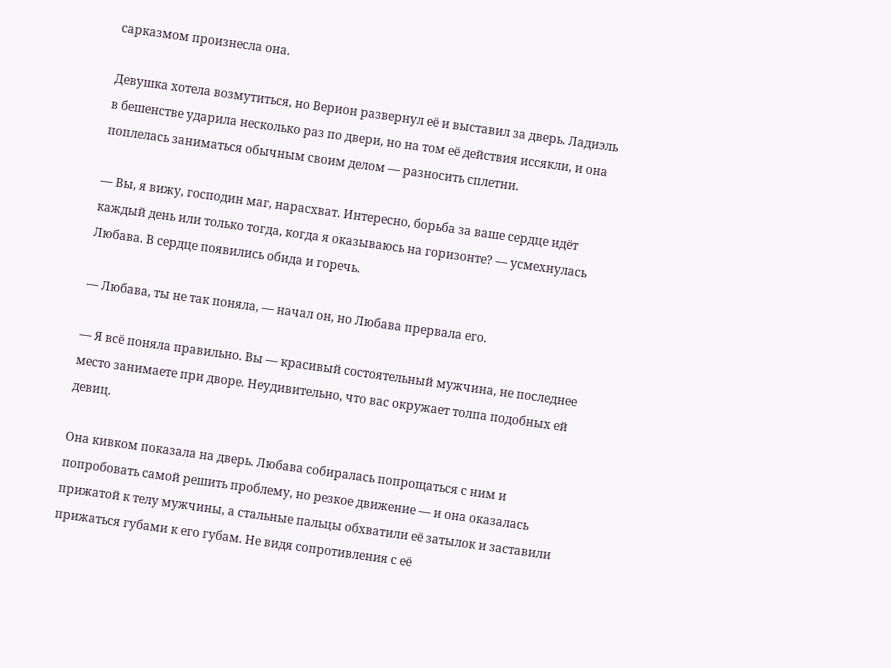сарказмом произнесла она.

Девушка хотела возмутиться, но Верион развернул её и выставил за дверь. Ладиэль в бешенстве ударила несколько раз по двери, но на том её действия иссякли, и она поплелась заниматься обычным своим делом — разносить сплетни.

— Вы, я вижу, господин маг, нарасхват. Интересно, борьба за ваше сердце идёт каждый день или только тогда, когда я оказываюсь на горизонте? — усмехнулась Любава. В сердце появились обида и горечь.

— Любава, ты не так поняла, — начал он, но Любава прервала его.

— Я всё поняла правильно. Вы — красивый состоятельный мужчина, не последнее место занимаете при дворе. Неудивительно, что вас окружает толпа подобных ей девиц.

Она кивком показала на дверь. Любава собиралась попрощаться с ним и попробовать самой решить проблему, но резкое движение — и она оказалась прижатой к телу мужчины, а стальные пальцы обхватили её затылок и заставили прижаться губами к его губам. Не видя сопротивления с её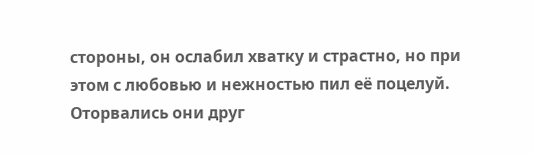стороны, он ослабил хватку и страстно, но при этом с любовью и нежностью пил её поцелуй. Оторвались они друг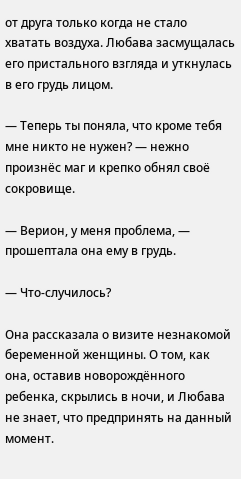от друга только когда не стало хватать воздуха. Любава засмущалась его пристального взгляда и уткнулась в его грудь лицом.

— Теперь ты поняла, что кроме тебя мне никто не нужен? — нежно произнёс маг и крепко обнял своё сокровище.

— Верион, у меня проблема, — прошептала она ему в грудь.

— Что-случилось?

Она рассказала о визите незнакомой беременной женщины. О том, как она, оставив новорождённого ребенка, скрылись в ночи, и Любава не знает, что предпринять на данный момент.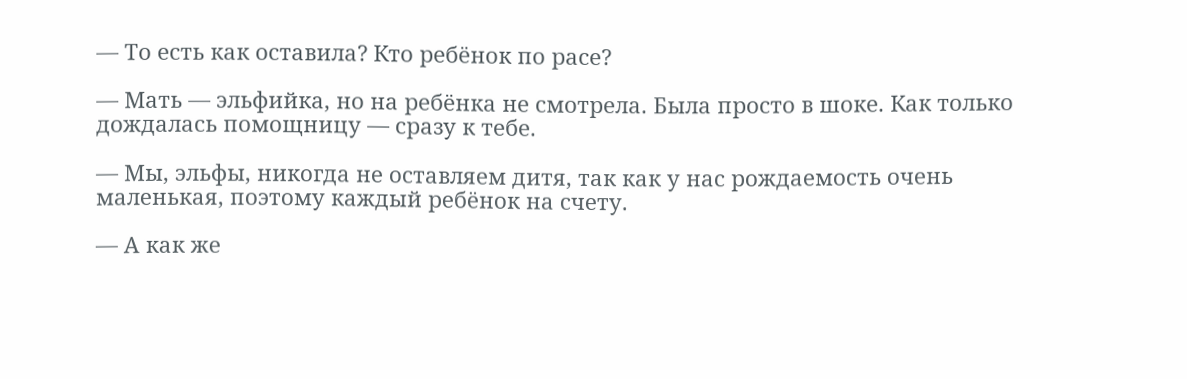— То есть как оставила? Кто ребёнок по расе?

— Мать — эльфийка, но на ребёнка не смотрела. Была просто в шоке. Как только дождалась помощницу — сразу к тебе.

— Мы, эльфы, никогда не оставляем дитя, так как у нас рождаемость очень маленькая, поэтому каждый ребёнок на счету.

— А как же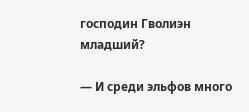господин Гволиэн младший?

— И среди эльфов много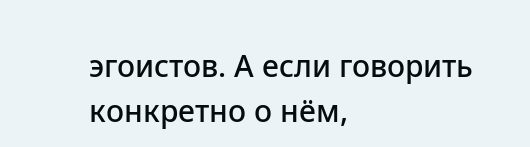эгоистов. А если говорить конкретно о нём,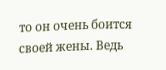то он очень боится своей жены. Ведь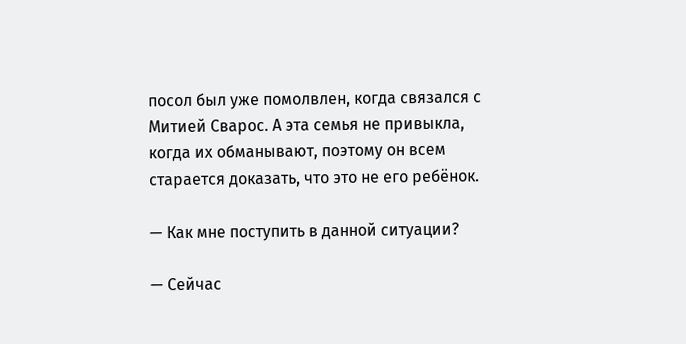посол был уже помолвлен, когда связался с Митией Сварос. А эта семья не привыкла, когда их обманывают, поэтому он всем старается доказать, что это не его ребёнок.

— Как мне поступить в данной ситуации?

— Сейчас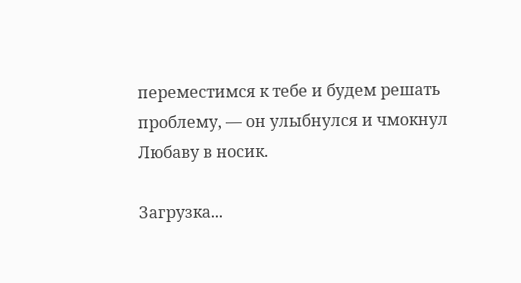переместимся к тебе и будем решать проблему, — он улыбнулся и чмокнул Любаву в носик.

Загрузка...